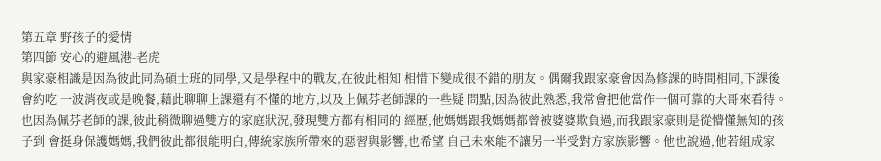第五章 野孩子的愛情
第四節 安心的避風港-老虎
與家豪相識是因為彼此同為碩士班的同學,又是學程中的戰友,在彼此相知 相惜下變成很不錯的朋友。偶爾我跟家豪會因為修課的時間相同,下課後會約吃 一波消夜或是晚餐,藉此聊聊上課還有不懂的地方,以及上佩芬老師課的一些疑 問點,因為彼此熟悉,我常會把他當作一個可靠的大哥來看待。
也因為佩芬老師的課,彼此稍微聊過雙方的家庭狀況,發現雙方都有相同的 經歷,他媽媽跟我媽媽都曾被婆婆欺負過,而我跟家豪則是從懵懂無知的孩子到 會挺身保護媽媽,我們彼此都很能明白,傳統家族所帶來的惡習與影響,也希望 自己未來能不讓另一半受對方家族影響。他也說過,他若組成家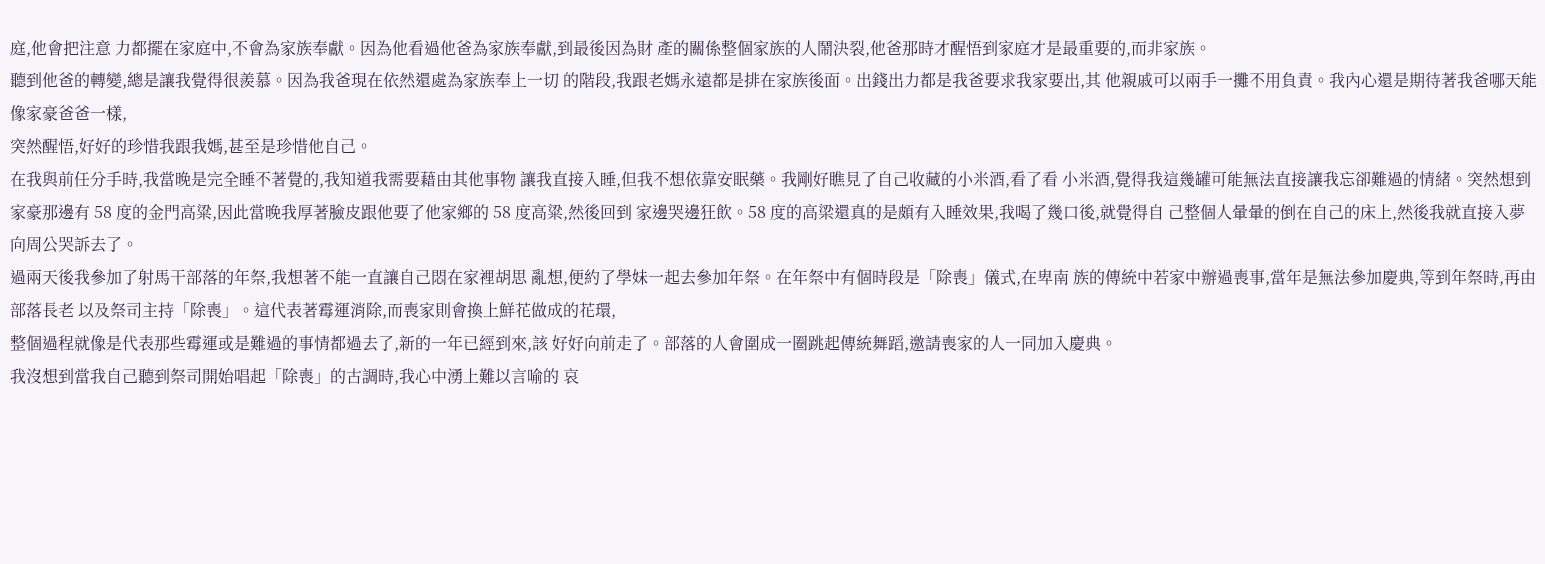庭,他會把注意 力都擺在家庭中,不會為家族奉獻。因為他看過他爸為家族奉獻,到最後因為財 產的關係整個家族的人鬧決裂,他爸那時才醒悟到家庭才是最重要的,而非家族。
聽到他爸的轉變,總是讓我覺得很羨慕。因為我爸現在依然還處為家族奉上一切 的階段,我跟老媽永遠都是排在家族後面。出錢出力都是我爸要求我家要出,其 他親戚可以兩手一攤不用負責。我內心還是期待著我爸哪天能像家豪爸爸一樣,
突然醒悟,好好的珍惜我跟我媽,甚至是珍惜他自己。
在我與前任分手時,我當晚是完全睡不著覺的,我知道我需要藉由其他事物 讓我直接入睡,但我不想依靠安眠藥。我剛好瞧見了自己收藏的小米酒,看了看 小米酒,覺得我這幾罐可能無法直接讓我忘卻難過的情緒。突然想到家豪那邊有 58 度的金門高粱,因此當晚我厚著臉皮跟他要了他家鄉的 58 度高粱,然後回到 家邊哭邊狂飲。58 度的高梁還真的是頗有入睡效果,我喝了幾口後,就覺得自 己整個人暈暈的倒在自己的床上,然後我就直接入夢向周公哭訴去了。
過兩天後我參加了射馬干部落的年祭,我想著不能一直讓自己悶在家裡胡思 亂想,便約了學妹一起去參加年祭。在年祭中有個時段是「除喪」儀式,在卑南 族的傳統中若家中辦過喪事,當年是無法參加慶典,等到年祭時,再由部落長老 以及祭司主持「除喪」。這代表著霉運消除,而喪家則會換上鮮花做成的花環,
整個過程就像是代表那些霉運或是難過的事情都過去了,新的一年已經到來,該 好好向前走了。部落的人會圍成一圈跳起傳統舞蹈,邀請喪家的人一同加入慶典。
我沒想到當我自己聽到祭司開始唱起「除喪」的古調時,我心中湧上難以言喻的 哀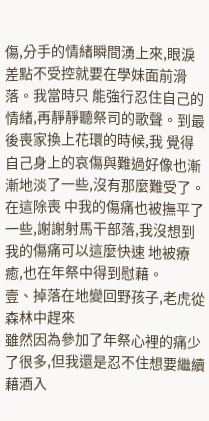傷,分手的情緒瞬間湧上來,眼淚差點不受控就要在學妹面前滑落。我當時只 能強行忍住自己的情緒,再靜靜聽祭司的歌聲。到最後喪家換上花環的時候,我 覺得自己身上的哀傷與難過好像也漸漸地淡了一些,沒有那麼難受了。在這除喪 中我的傷痛也被撫平了一些,謝謝射馬干部落,我沒想到我的傷痛可以這麼快速 地被療癒,也在年祭中得到慰藉。
壹、掉落在地變回野孩子,老虎從森林中趕來
雖然因為參加了年祭心裡的痛少了很多,但我還是忍不住想要繼續藉酒入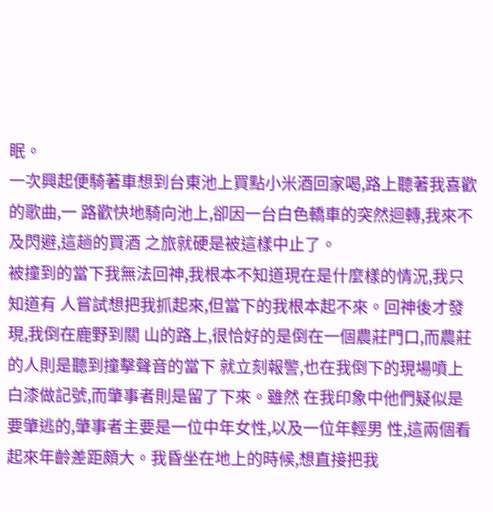眠。
一次興起便騎著車想到台東池上買點小米酒回家喝,路上聽著我喜歡的歌曲,一 路歡快地騎向池上,卻因一台白色轎車的突然迴轉,我來不及閃避,這趟的買酒 之旅就硬是被這樣中止了。
被撞到的當下我無法回神,我根本不知道現在是什麼樣的情況,我只知道有 人嘗試想把我抓起來,但當下的我根本起不來。回神後才發現,我倒在鹿野到關 山的路上,很恰好的是倒在一個農莊門口,而農莊的人則是聽到撞擊聲音的當下 就立刻報警,也在我倒下的現場噴上白漆做記號,而肇事者則是留了下來。雖然 在我印象中他們疑似是要肇逃的,肇事者主要是一位中年女性,以及一位年輕男 性,這兩個看起來年齡差距頗大。我昏坐在地上的時候,想直接把我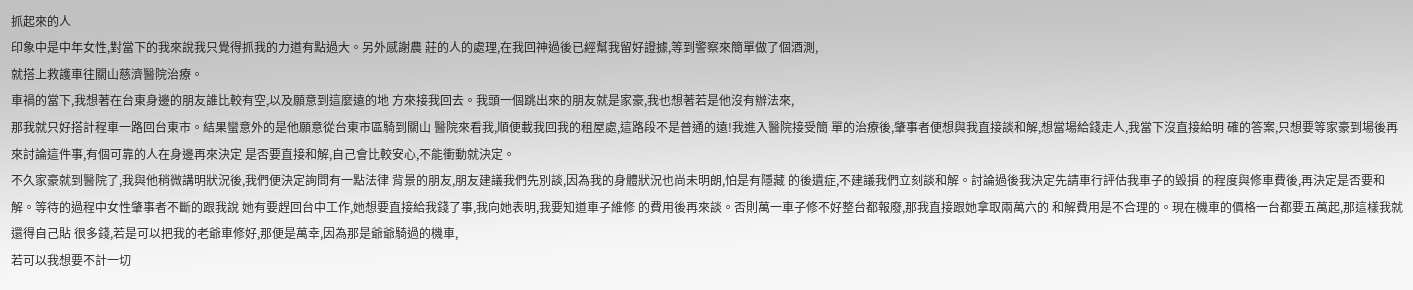抓起來的人
印象中是中年女性,對當下的我來說我只覺得抓我的力道有點過大。另外感謝農 莊的人的處理,在我回神過後已經幫我留好證據,等到警察來簡單做了個酒測,
就搭上救護車往關山慈濟醫院治療。
車禍的當下,我想著在台東身邊的朋友誰比較有空,以及願意到這麼遠的地 方來接我回去。我頭一個跳出來的朋友就是家豪,我也想著若是他沒有辦法來,
那我就只好搭計程車一路回台東市。結果蠻意外的是他願意從台東市區騎到關山 醫院來看我,順便載我回我的租屋處,這路段不是普通的遠!我進入醫院接受簡 單的治療後,肇事者便想與我直接談和解,想當場給錢走人,我當下沒直接給明 確的答案,只想要等家豪到場後再來討論這件事,有個可靠的人在身邊再來決定 是否要直接和解,自己會比較安心,不能衝動就決定。
不久家豪就到醫院了,我與他稍微講明狀況後,我們便決定詢問有一點法律 背景的朋友,朋友建議我們先別談,因為我的身體狀況也尚未明朗,怕是有隱藏 的後遺症,不建議我們立刻談和解。討論過後我決定先請車行評估我車子的毀損 的程度與修車費後,再決定是否要和解。等待的過程中女性肇事者不斷的跟我說 她有要趕回台中工作,她想要直接給我錢了事,我向她表明,我要知道車子維修 的費用後再來談。否則萬一車子修不好整台都報廢,那我直接跟她拿取兩萬六的 和解費用是不合理的。現在機車的價格一台都要五萬起,那這樣我就還得自己貼 很多錢,若是可以把我的老爺車修好,那便是萬幸,因為那是爺爺騎過的機車,
若可以我想要不計一切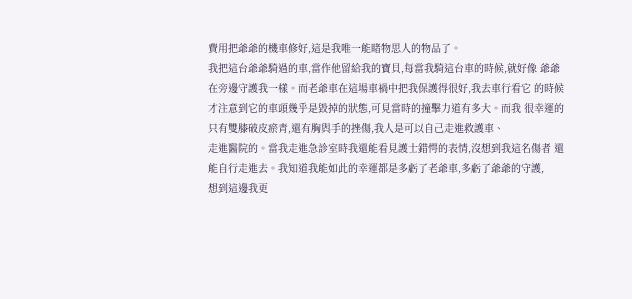費用把爺爺的機車修好,這是我唯一能睹物思人的物品了。
我把這台爺爺騎過的車,當作他留給我的寶貝,每當我騎這台車的時候,就好像 爺爺在旁邊守護我一樣。而老爺車在這場車禍中把我保護得很好,我去車行看它 的時候才注意到它的車頭幾乎是毀掉的狀態,可見當時的撞擊力道有多大。而我 很幸運的只有雙膝破皮瘀青,還有胸與手的挫傷,我人是可以自己走進救護車、
走進醫院的。當我走進急診室時我還能看見護士錯愕的表情,沒想到我這名傷者 還能自行走進去。我知道我能如此的幸運都是多虧了老爺車,多虧了爺爺的守護,
想到這邊我更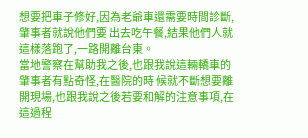想要把車子修好,因為老爺車還需要時間診斷,肇事者就說他們要 出去吃午餐,結果他們人就這樣落跑了,一路開離台東。
當地警察在幫助我之後,也跟我說這輛轎車的肇事者有點奇怪,在醫院的時 候就不斷想要離開現場,也跟我說之後若要和解的注意事項,在這過程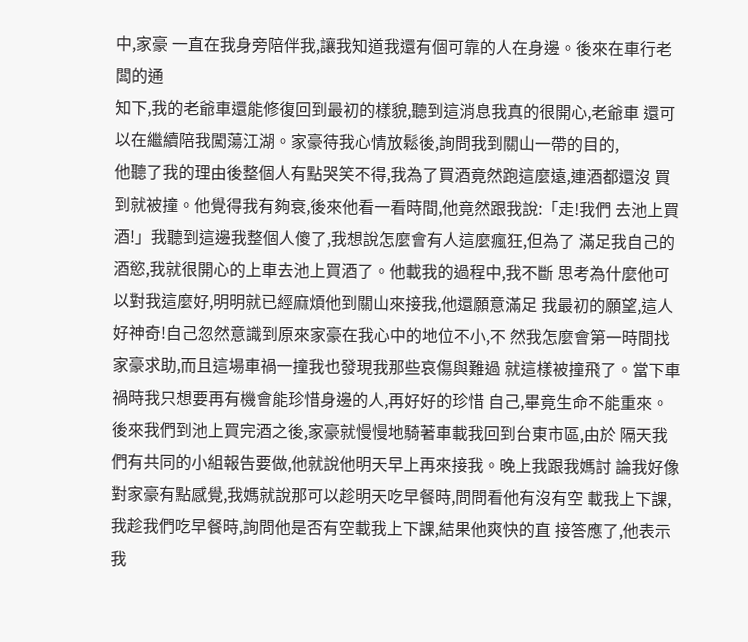中,家豪 一直在我身旁陪伴我,讓我知道我還有個可靠的人在身邊。後來在車行老闆的通
知下,我的老爺車還能修復回到最初的樣貌,聽到這消息我真的很開心,老爺車 還可以在繼續陪我闖蕩江湖。家豪待我心情放鬆後,詢問我到關山一帶的目的,
他聽了我的理由後整個人有點哭笑不得,我為了買酒竟然跑這麼遠,連酒都還沒 買到就被撞。他覺得我有夠衰,後來他看一看時間,他竟然跟我說:「走!我們 去池上買酒!」我聽到這邊我整個人傻了,我想說怎麼會有人這麼瘋狂,但為了 滿足我自己的酒慾,我就很開心的上車去池上買酒了。他載我的過程中,我不斷 思考為什麼他可以對我這麼好,明明就已經麻煩他到關山來接我,他還願意滿足 我最初的願望,這人好神奇!自己忽然意識到原來家豪在我心中的地位不小,不 然我怎麼會第一時間找家豪求助,而且這場車禍一撞我也發現我那些哀傷與難過 就這樣被撞飛了。當下車禍時我只想要再有機會能珍惜身邊的人,再好好的珍惜 自己,畢竟生命不能重來。
後來我們到池上買完酒之後,家豪就慢慢地騎著車載我回到台東市區,由於 隔天我們有共同的小組報告要做,他就說他明天早上再來接我。晚上我跟我媽討 論我好像對家豪有點感覺,我媽就說那可以趁明天吃早餐時,問問看他有沒有空 載我上下課,我趁我們吃早餐時,詢問他是否有空載我上下課,結果他爽快的直 接答應了,他表示我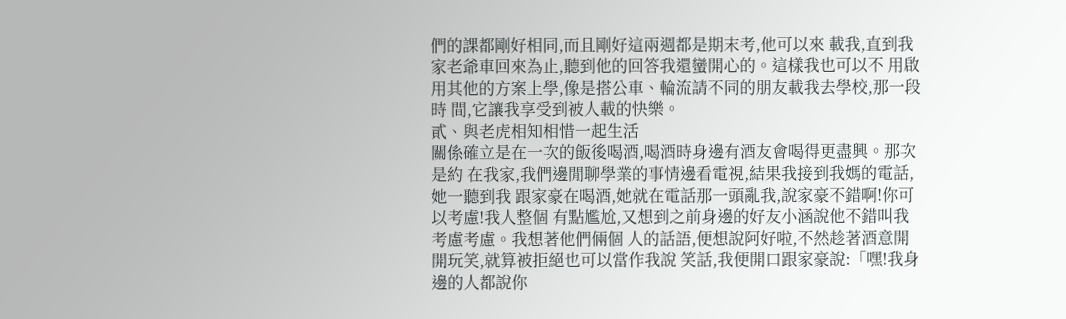們的課都剛好相同,而且剛好這兩週都是期末考,他可以來 載我,直到我家老爺車回來為止,聽到他的回答我還蠻開心的。這樣我也可以不 用啟用其他的方案上學,像是搭公車、輪流請不同的朋友載我去學校,那一段時 間,它讓我享受到被人載的快樂。
貳、與老虎相知相惜一起生活
關係確立是在一次的飯後喝酒,喝酒時身邊有酒友會喝得更盡興。那次是約 在我家,我們邊閒聊學業的事情邊看電視,結果我接到我媽的電話,她一聽到我 跟家豪在喝酒,她就在電話那一頭亂我,說家豪不錯啊!你可以考慮!我人整個 有點尷尬,又想到之前身邊的好友小涵說他不錯叫我考慮考慮。我想著他們倆個 人的話語,便想說阿好啦,不然趁著酒意開開玩笑,就算被拒絕也可以當作我說 笑話,我便開口跟家豪說:「嘿!我身邊的人都說你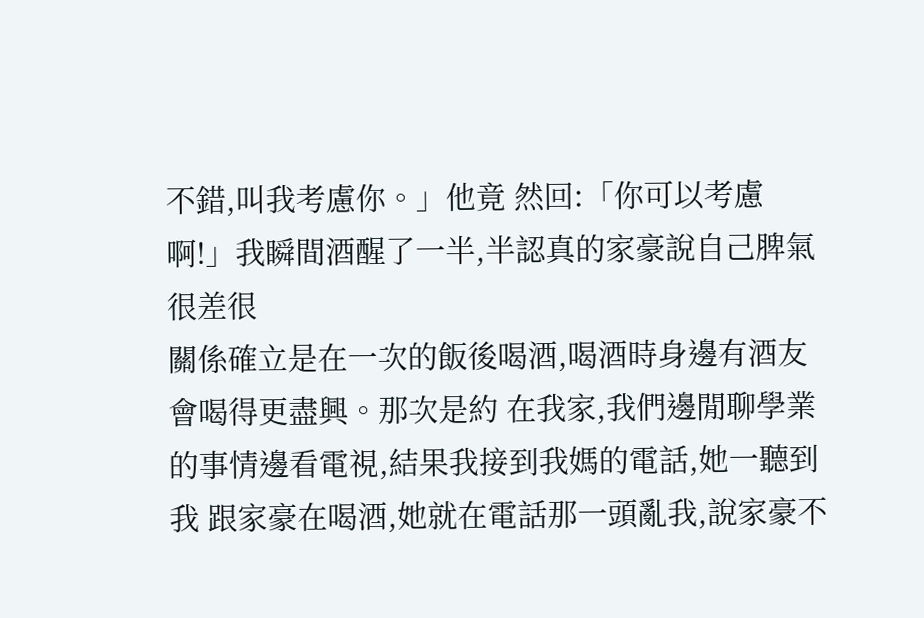不錯,叫我考慮你。」他竟 然回:「你可以考慮啊!」我瞬間酒醒了一半,半認真的家豪說自己脾氣很差很
關係確立是在一次的飯後喝酒,喝酒時身邊有酒友會喝得更盡興。那次是約 在我家,我們邊閒聊學業的事情邊看電視,結果我接到我媽的電話,她一聽到我 跟家豪在喝酒,她就在電話那一頭亂我,說家豪不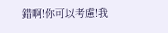錯啊!你可以考慮!我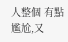人整個 有點尷尬,又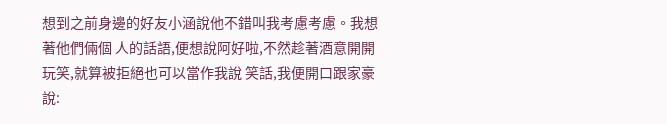想到之前身邊的好友小涵說他不錯叫我考慮考慮。我想著他們倆個 人的話語,便想說阿好啦,不然趁著酒意開開玩笑,就算被拒絕也可以當作我說 笑話,我便開口跟家豪說: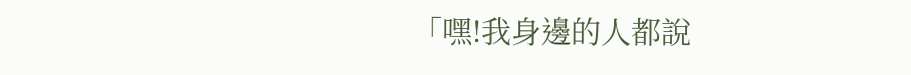「嘿!我身邊的人都說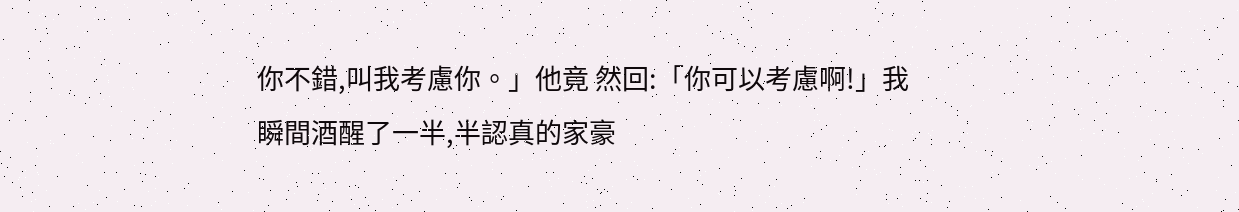你不錯,叫我考慮你。」他竟 然回:「你可以考慮啊!」我瞬間酒醒了一半,半認真的家豪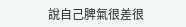說自己脾氣很差很